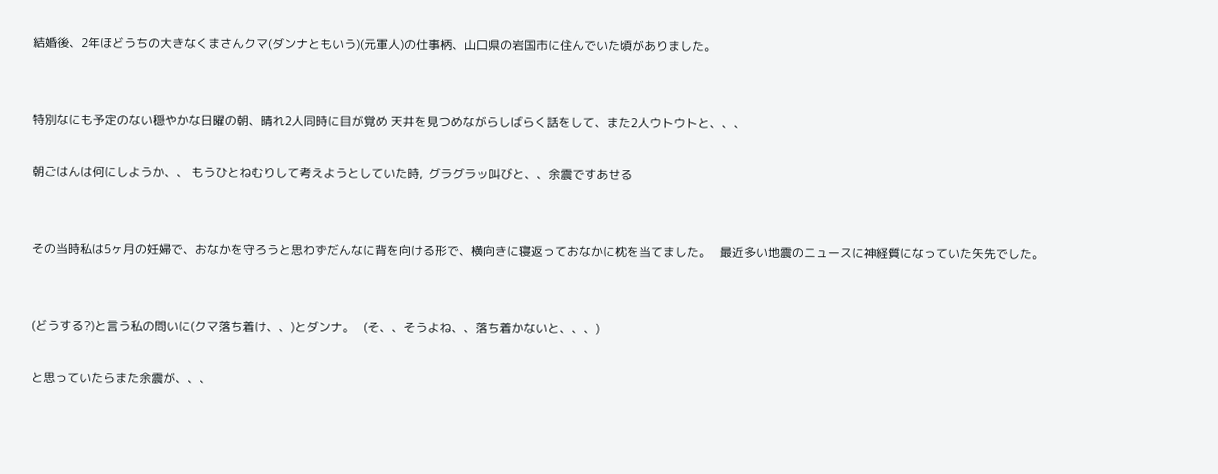結婚後、2年ほどうちの大きなくまさんクマ(ダンナともいう)(元軍人)の仕事柄、山口県の岩国市に住んでいた頃がありました。


特別なにも予定のない穏やかな日曜の朝、晴れ2人同時に目が覚め 天井を見つめながらしばらく話をして、また2人ウトウトと、、、

朝ごはんは何にしようか、、 もうひとねむりして考えようとしていた時,  グラグラッ叫びと、、余震ですあせる


その当時私は5ヶ月の妊婦で、おなかを守ろうと思わずだんなに背を向ける形で、横向きに寝返っておなかに枕を当てました。   最近多い地震のニュースに神経質になっていた矢先でした。


(どうする?)と言う私の問いに(クマ落ち着け、、)とダンナ。   (そ、、そうよね、、落ち着かないと、、、)

と思っていたらまた余震が、、、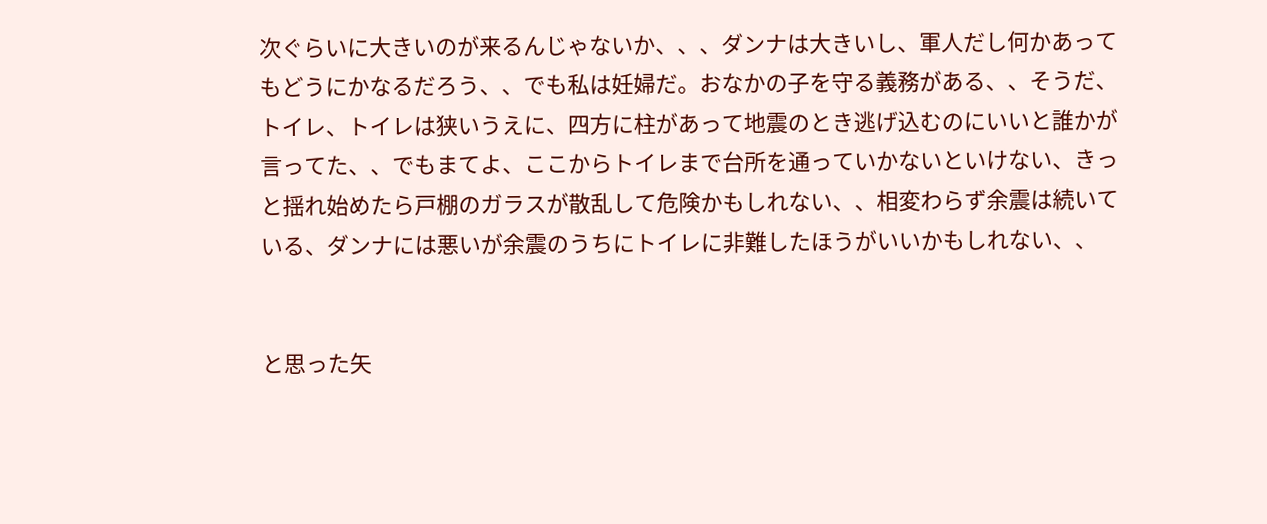次ぐらいに大きいのが来るんじゃないか、、、ダンナは大きいし、軍人だし何かあってもどうにかなるだろう、、でも私は妊婦だ。おなかの子を守る義務がある、、そうだ、トイレ、トイレは狭いうえに、四方に柱があって地震のとき逃げ込むのにいいと誰かが言ってた、、でもまてよ、ここからトイレまで台所を通っていかないといけない、きっと揺れ始めたら戸棚のガラスが散乱して危険かもしれない、、相変わらず余震は続いている、ダンナには悪いが余震のうちにトイレに非難したほうがいいかもしれない、、


と思った矢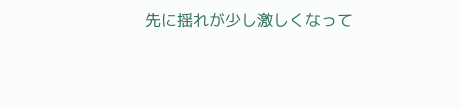先に揺れが少し激しくなって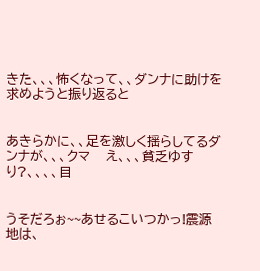きた、、、怖くなって、、ダンナに助けを求めようと振り返ると


あきらかに、、足を激しく揺らしてるダンナが、、、クマ    え、、、貧乏ゆすり?、、、、目


うそだろぉ~~あせるこいつかっ!震源地は、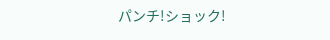パンチ!ショック!